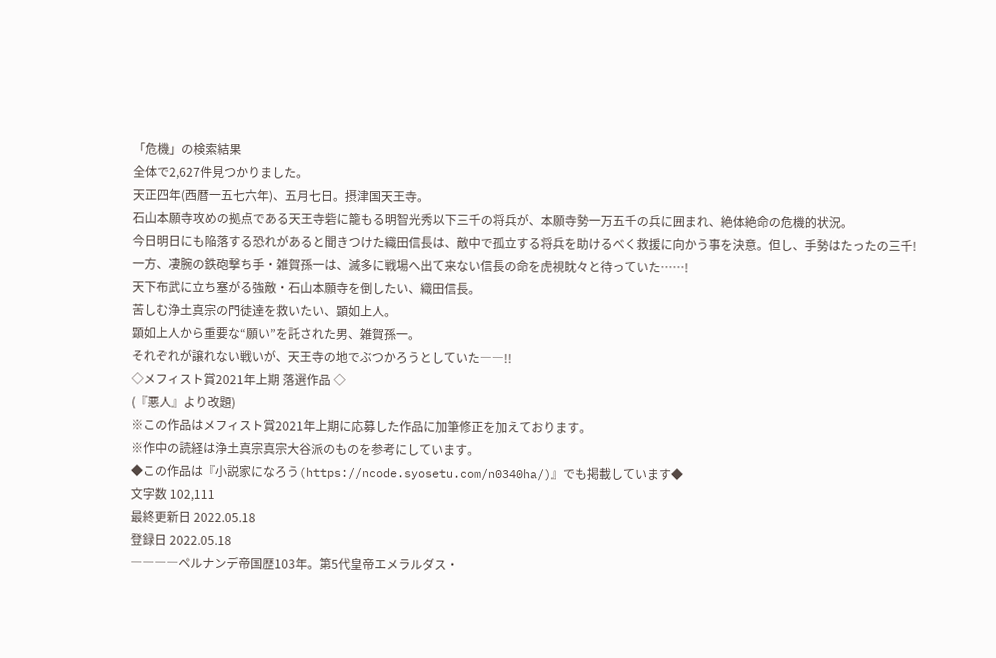「危機」の検索結果
全体で2,627件見つかりました。
天正四年(西暦一五七六年)、五月七日。摂津国天王寺。
石山本願寺攻めの拠点である天王寺砦に籠もる明智光秀以下三千の将兵が、本願寺勢一万五千の兵に囲まれ、絶体絶命の危機的状況。
今日明日にも陥落する恐れがあると聞きつけた織田信長は、敵中で孤立する将兵を助けるべく救援に向かう事を決意。但し、手勢はたったの三千!
一方、凄腕の鉄砲撃ち手・雑賀孫一は、滅多に戦場へ出て来ない信長の命を虎視眈々と待っていた……!
天下布武に立ち塞がる強敵・石山本願寺を倒したい、織田信長。
苦しむ浄土真宗の門徒達を救いたい、顕如上人。
顕如上人から重要な“願い”を託された男、雑賀孫一。
それぞれが譲れない戦いが、天王寺の地でぶつかろうとしていた――!!
◇メフィスト賞2021年上期 落選作品 ◇
(『悪人』より改題)
※この作品はメフィスト賞2021年上期に応募した作品に加筆修正を加えております。
※作中の読経は浄土真宗真宗大谷派のものを参考にしています。
◆この作品は『小説家になろう(https://ncode.syosetu.com/n0340ha/)』でも掲載しています◆
文字数 102,111
最終更新日 2022.05.18
登録日 2022.05.18
――――ペルナンデ帝国歴103年。第5代皇帝エメラルダス・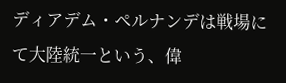ディアデム・ペルナンデは戦場にて大陸統一という、偉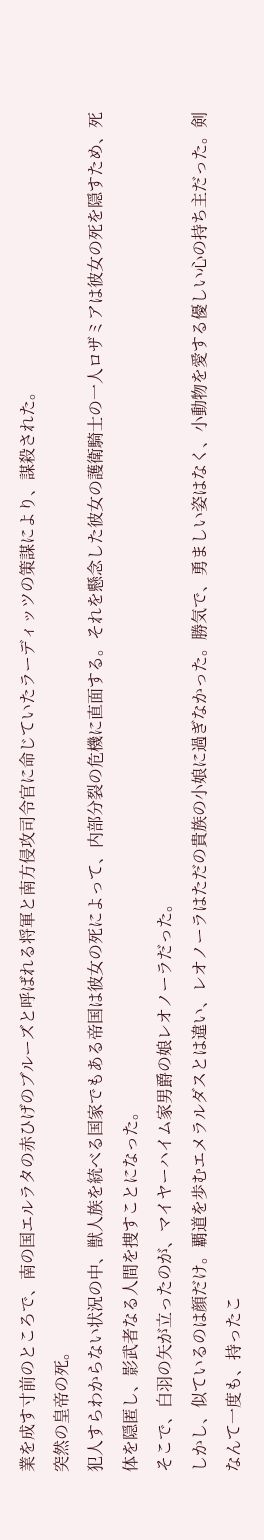業を成す寸前のところで、南の国エルラタの赤ひげのブルーズと呼ばれる将軍と南方侵攻司令官に命じていたラーディッツの策謀により、謀殺された。
突然の皇帝の死。
犯人すらわからない状況の中、獣人族を統べる国家でもある帝国は彼女の死によって、内部分裂の危機に直面する。それを懸念した彼女の護衛騎士の一人ロザミアは彼女の死を隠すため、死体を隠匿し、影武者なる人間を捜すことになった。
そこで、白羽の矢が立ったのが、マイヤーハイム家男爵の娘レオノーラだった。
しかし、似ているのは顔だけ。覇道を歩むエメラルダスとは違い、レオノーラはただの貴族の小娘に過ぎなかった。勝気で、勇ましい姿はなく、小動物を愛する優しい心の持ち主だった。剣なんて一度も、持ったこ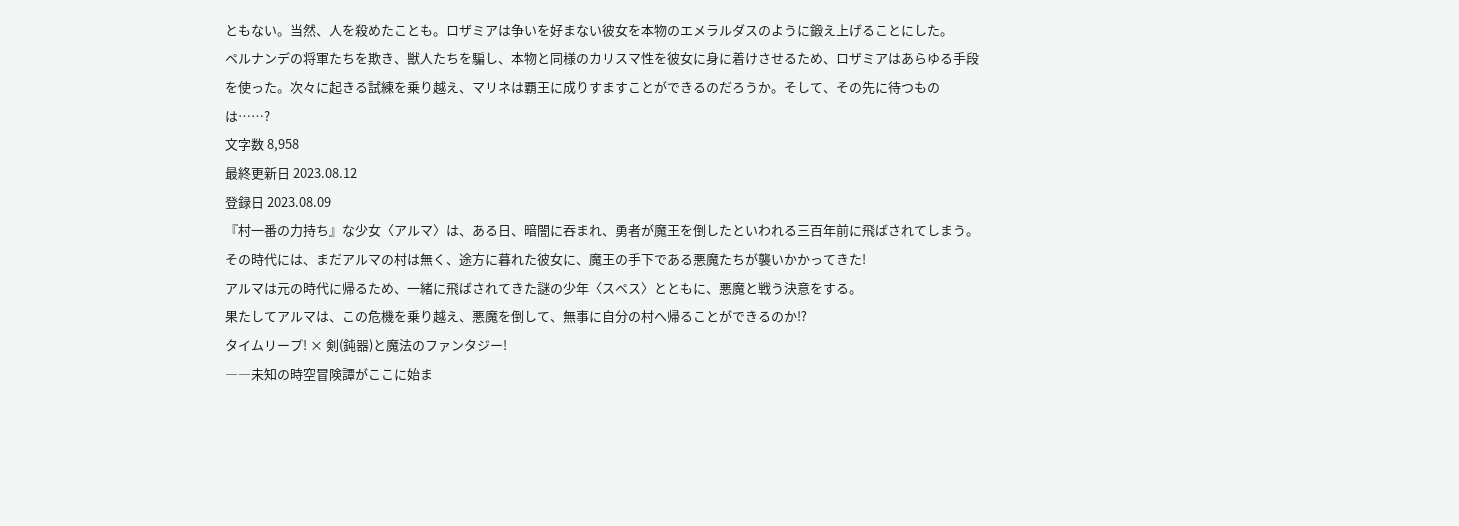ともない。当然、人を殺めたことも。ロザミアは争いを好まない彼女を本物のエメラルダスのように鍛え上げることにした。
ペルナンデの将軍たちを欺き、獣人たちを騙し、本物と同様のカリスマ性を彼女に身に着けさせるため、ロザミアはあらゆる手段を使った。次々に起きる試練を乗り越え、マリネは覇王に成りすますことができるのだろうか。そして、その先に待つものは……?
文字数 8,958
最終更新日 2023.08.12
登録日 2023.08.09
『村一番の力持ち』な少女〈アルマ〉は、ある日、暗闇に吞まれ、勇者が魔王を倒したといわれる三百年前に飛ばされてしまう。
その時代には、まだアルマの村は無く、途方に暮れた彼女に、魔王の手下である悪魔たちが襲いかかってきた!
アルマは元の時代に帰るため、一緒に飛ばされてきた謎の少年〈スペス〉とともに、悪魔と戦う決意をする。
果たしてアルマは、この危機を乗り越え、悪魔を倒して、無事に自分の村へ帰ることができるのか⁉
タイムリープ! × 剣(鈍器)と魔法のファンタジー!
――未知の時空冒険譚がここに始ま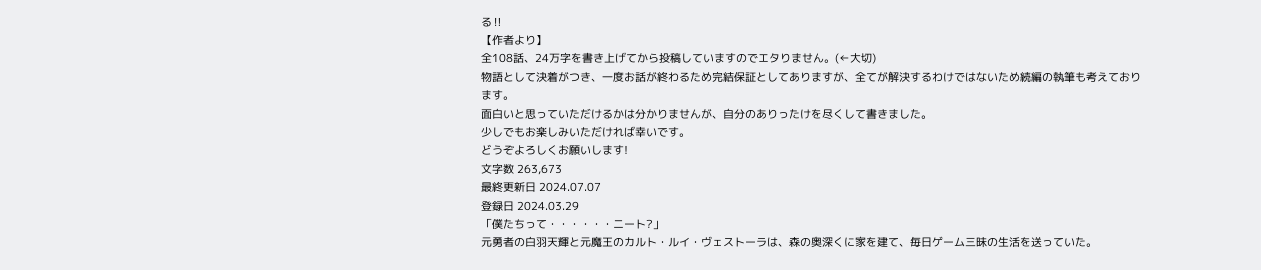る‼
【作者より】
全108話、24万字を書き上げてから投稿していますのでエタりません。(←大切)
物語として決着がつき、一度お話が終わるため完結保証としてありますが、全てが解決するわけではないため続編の執筆も考えております。
面白いと思っていただけるかは分かりませんが、自分のありったけを尽くして書きました。
少しでもお楽しみいただければ幸いです。
どうぞよろしくお願いします!
文字数 263,673
最終更新日 2024.07.07
登録日 2024.03.29
「僕たちって・・・・・・ニート?」
元勇者の白羽天輝と元魔王のカルト・ルイ・ヴェストーラは、森の奥深くに家を建て、毎日ゲーム三昧の生活を送っていた。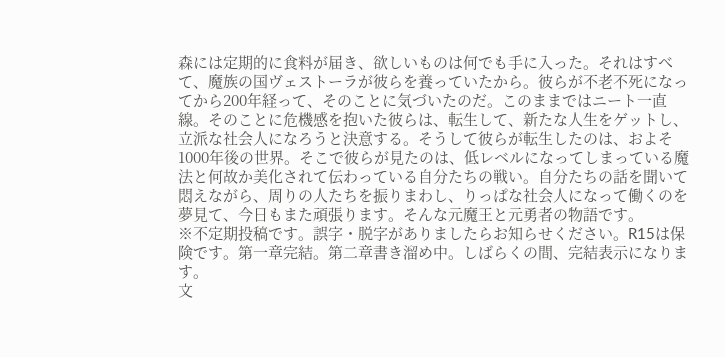森には定期的に食料が届き、欲しいものは何でも手に入った。それはすべて、魔族の国ヴェストーラが彼らを養っていたから。彼らが不老不死になってから200年経って、そのことに気づいたのだ。このままではニート一直線。そのことに危機感を抱いた彼らは、転生して、新たな人生をゲットし、立派な社会人になろうと決意する。そうして彼らが転生したのは、およそ1000年後の世界。そこで彼らが見たのは、低レベルになってしまっている魔法と何故か美化されて伝わっている自分たちの戦い。自分たちの話を聞いて悶えながら、周りの人たちを振りまわし、りっぱな社会人になって働くのを夢見て、今日もまた頑張ります。そんな元魔王と元勇者の物語です。
※不定期投稿です。誤字・脱字がありましたらお知らせください。R15は保険です。第一章完結。第二章書き溜め中。しばらくの間、完結表示になります。
文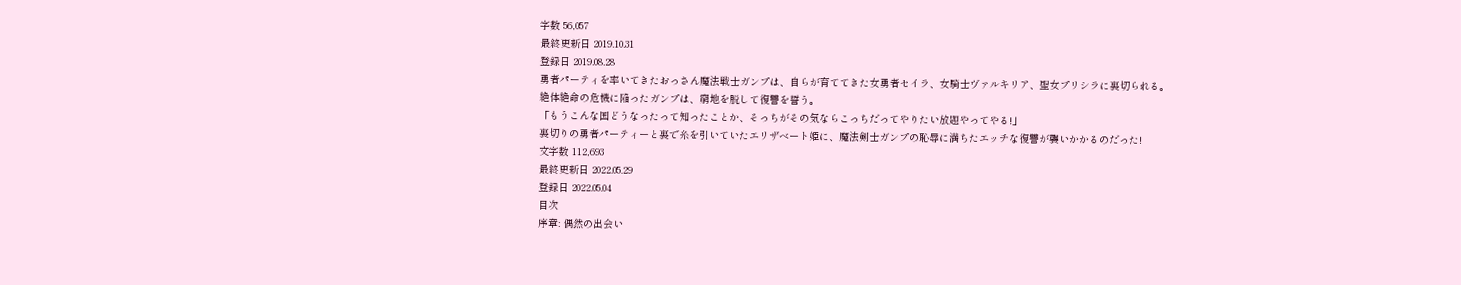字数 56,057
最終更新日 2019.10.31
登録日 2019.08.28
勇者パーティを率いてきたおっさん魔法戦士ガンプは、自らが育ててきた女勇者セイラ、女騎士ヴァルキリア、聖女プリシラに裏切られる。
絶体絶命の危機に陥ったガンプは、窮地を脱して復讐を誓う。
「もうこんな国どうなったって知ったことか、そっちがその気ならこっちだってやりたい放題やってやる!」
裏切りの勇者パーティーと裏で糸を引いていたエリザベート姫に、魔法剣士ガンプの恥辱に満ちたエッチな復讐が襲いかかるのだった!
文字数 112,693
最終更新日 2022.05.29
登録日 2022.05.04
目次
序章: 偶然の出会い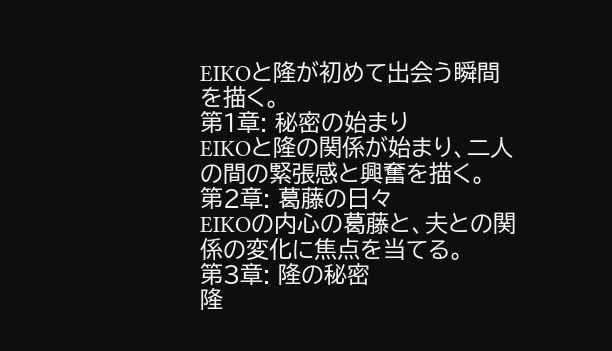EIKOと隆が初めて出会う瞬間を描く。
第1章: 秘密の始まり
EIKOと隆の関係が始まり、二人の間の緊張感と興奮を描く。
第2章: 葛藤の日々
EIKOの内心の葛藤と、夫との関係の変化に焦点を当てる。
第3章: 隆の秘密
隆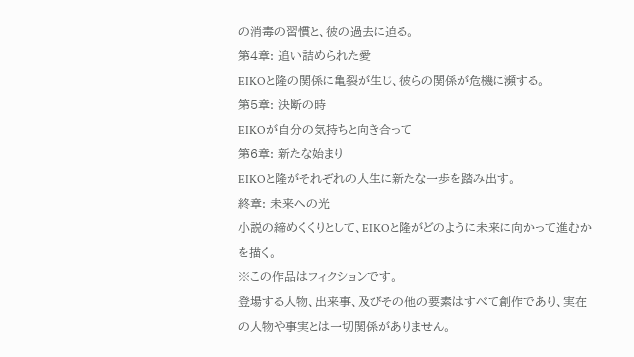の消毒の習慣と、彼の過去に迫る。
第4章: 追い詰められた愛
EIKOと隆の関係に亀裂が生じ、彼らの関係が危機に瀕する。
第5章: 決断の時
EIKOが自分の気持ちと向き合って
第6章: 新たな始まり
EIKOと隆がそれぞれの人生に新たな一歩を踏み出す。
終章: 未来への光
小説の締めくくりとして、EIKOと隆がどのように未来に向かって進むかを描く。
※この作品はフィクションです。
登場する人物、出来事、及びその他の要素はすべて創作であり、実在の人物や事実とは一切関係がありません。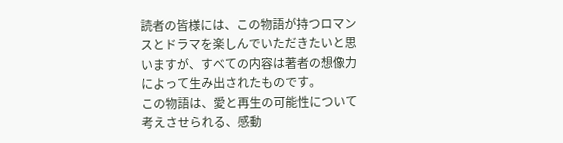読者の皆様には、この物語が持つロマンスとドラマを楽しんでいただきたいと思いますが、すべての内容は著者の想像力によって生み出されたものです。
この物語は、愛と再生の可能性について考えさせられる、感動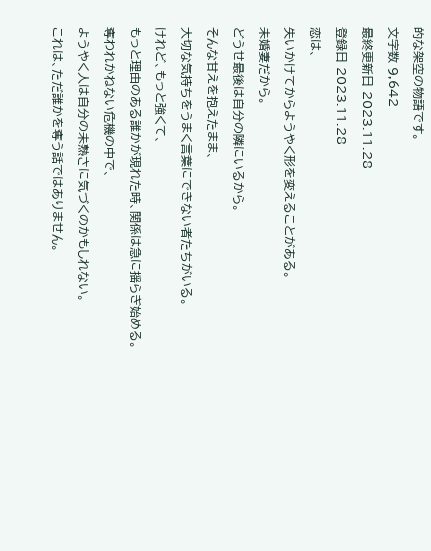的な架空の物語です。
文字数 9,642
最終更新日 2023.11.28
登録日 2023.11.28
恋は、
失いかけてからようやく形を変えることがある。
未婚妻だから。
どうせ最後は自分の隣にいるから。
そんな甘えを抱えたまま、
大切な気持ちをうまく言葉にできない者たちがいる。
けれど、もっと強くて、
もっと理由のある誰かが現れた時、関係は急に揺らぎ始める。
奪われかねない危機の中で、
ようやく人は自分の未熟さに気づくのかもしれない。
これは、ただ誰かを奪う話ではありません。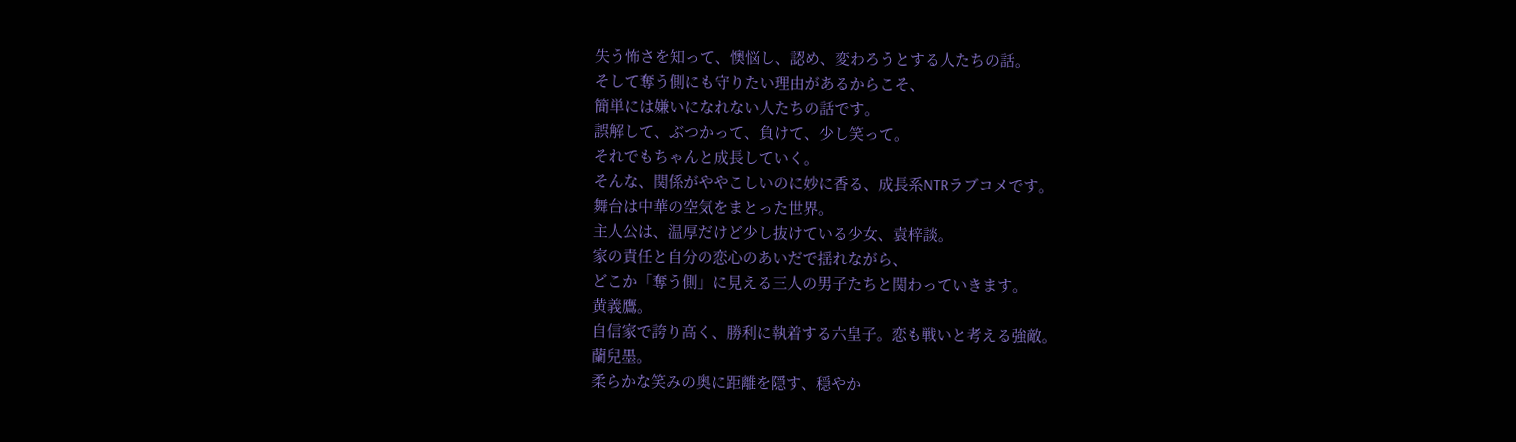失う怖さを知って、懊悩し、認め、変わろうとする人たちの話。
そして奪う側にも守りたい理由があるからこそ、
簡単には嫌いになれない人たちの話です。
誤解して、ぶつかって、負けて、少し笑って。
それでもちゃんと成長していく。
そんな、関係がややこしいのに妙に香る、成長系NTRラブコメです。
舞台は中華の空気をまとった世界。
主人公は、温厚だけど少し抜けている少女、袁梓談。
家の責任と自分の恋心のあいだで揺れながら、
どこか「奪う側」に見える三人の男子たちと関わっていきます。
黄義鷹。
自信家で誇り高く、勝利に執着する六皇子。恋も戦いと考える強敵。
蘭兒墨。
柔らかな笑みの奥に距離を隠す、穏やか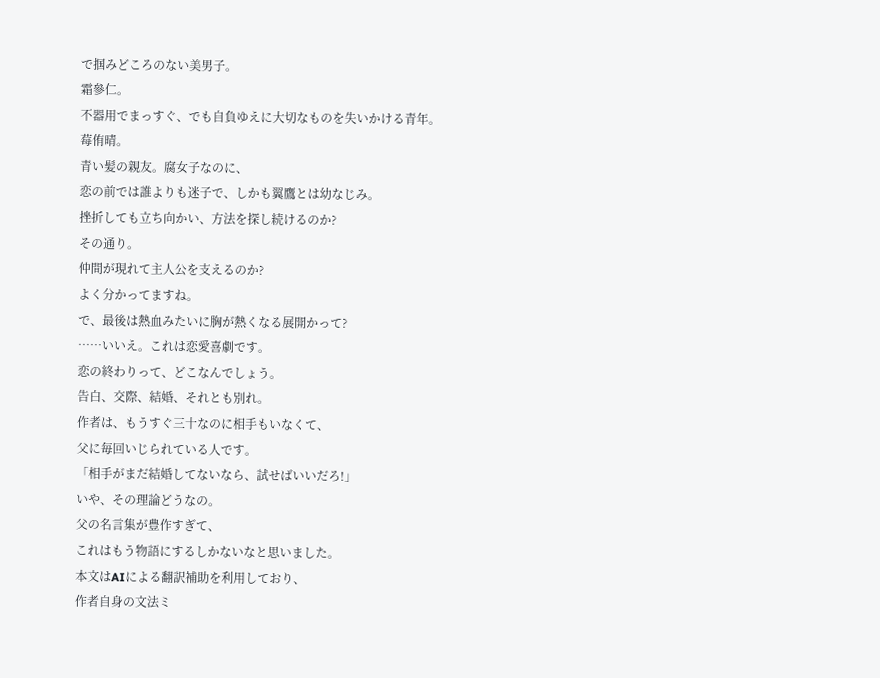で掴みどころのない美男子。
霜參仁。
不器用でまっすぐ、でも自負ゆえに大切なものを失いかける青年。
莓侑晴。
青い髪の親友。腐女子なのに、
恋の前では誰よりも迷子で、しかも翼鷹とは幼なじみ。
挫折しても立ち向かい、方法を探し続けるのか?
その通り。
仲間が現れて主人公を支えるのか?
よく分かってますね。
で、最後は熱血みたいに胸が熱くなる展開かって?
……いいえ。これは恋愛喜劇です。
恋の終わりって、どこなんでしょう。
告白、交際、結婚、それとも別れ。
作者は、もうすぐ三十なのに相手もいなくて、
父に毎回いじられている人です。
「相手がまだ結婚してないなら、試せばいいだろ!」
いや、その理論どうなの。
父の名言集が豊作すぎて、
これはもう物語にするしかないなと思いました。
本文はAIによる翻訳補助を利用しており、
作者自身の文法ミ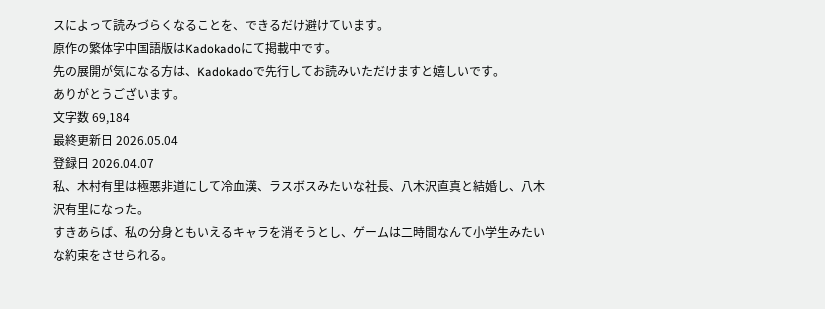スによって読みづらくなることを、できるだけ避けています。
原作の繁体字中国語版はKadokadoにて掲載中です。
先の展開が気になる方は、Kadokadoで先行してお読みいただけますと嬉しいです。
ありがとうございます。
文字数 69,184
最終更新日 2026.05.04
登録日 2026.04.07
私、木村有里は極悪非道にして冷血漢、ラスボスみたいな社長、八木沢直真と結婚し、八木沢有里になった。
すきあらば、私の分身ともいえるキャラを消そうとし、ゲームは二時間なんて小学生みたいな約束をさせられる。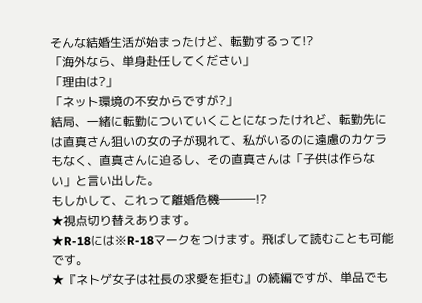そんな結婚生活が始まったけど、転勤するって!?
「海外なら、単身赴任してください」
「理由は?」
「ネット環境の不安からですが?」
結局、一緒に転勤についていくことになったけれど、転勤先には直真さん狙いの女の子が現れて、私がいるのに遠慮のカケラもなく、直真さんに迫るし、その直真さんは「子供は作らない」と言い出した。
もしかして、これって離婚危機―――!?
★視点切り替えあります。
★R-18には※R-18マークをつけます。飛ばして読むことも可能です。
★『ネトゲ女子は社長の求愛を拒む』の続編ですが、単品でも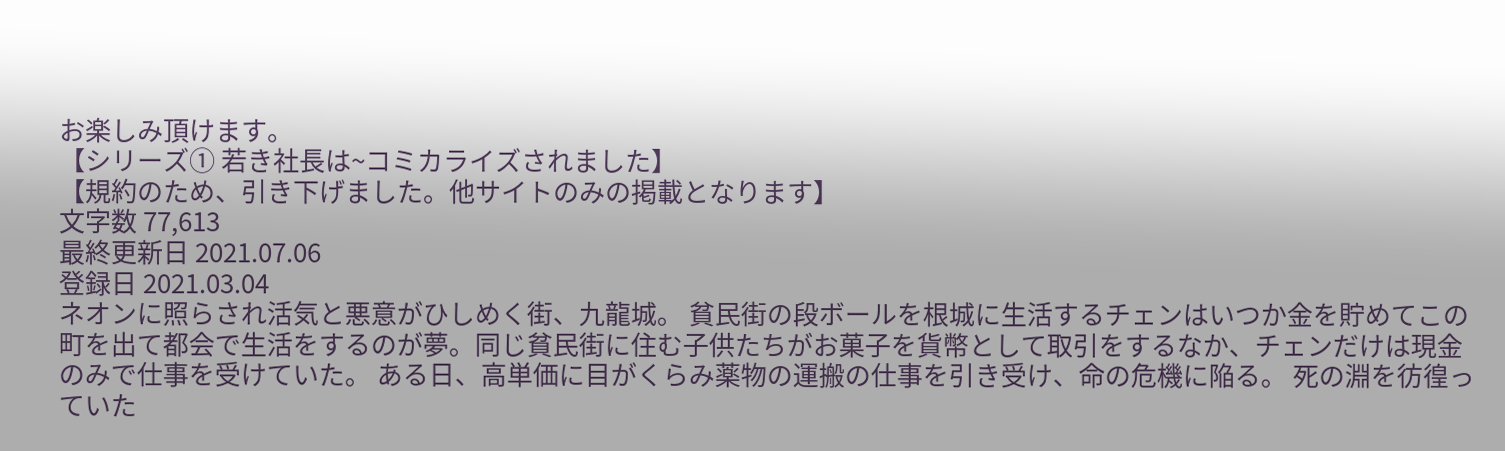お楽しみ頂けます。
【シリーズ① 若き社長は~コミカライズされました】
【規約のため、引き下げました。他サイトのみの掲載となります】
文字数 77,613
最終更新日 2021.07.06
登録日 2021.03.04
ネオンに照らされ活気と悪意がひしめく街、九龍城。 貧民街の段ボールを根城に生活するチェンはいつか金を貯めてこの町を出て都会で生活をするのが夢。同じ貧民街に住む子供たちがお菓子を貨幣として取引をするなか、チェンだけは現金のみで仕事を受けていた。 ある日、高単価に目がくらみ薬物の運搬の仕事を引き受け、命の危機に陥る。 死の淵を彷徨っていた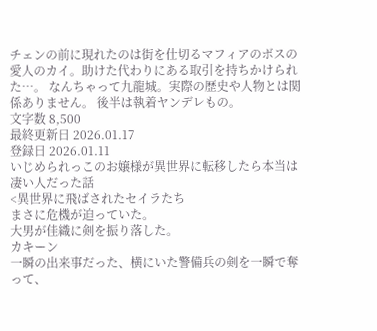チェンの前に現れたのは街を仕切るマフィアのボスの愛人のカイ。助けた代わりにある取引を持ちかけられた…。 なんちゃって九龍城。実際の歴史や人物とは関係ありません。 後半は執着ヤンデレもの。
文字数 8,500
最終更新日 2026.01.17
登録日 2026.01.11
いじめられっこのお嬢様が異世界に転移したら本当は凄い人だった話
<異世界に飛ばされたセイラたち
まさに危機が迫っていた。
大男が佳織に剣を振り落した。
カキーン
一瞬の出来事だった、横にいた警備兵の剣を一瞬で奪って、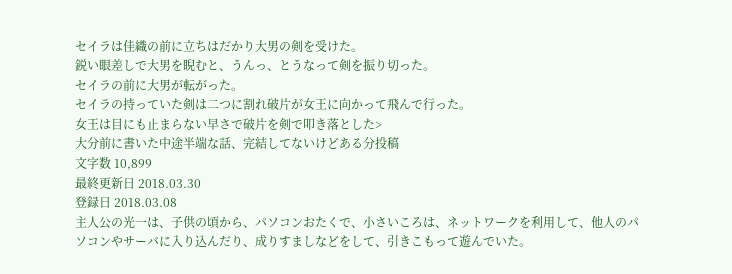セイラは佳織の前に立ちはだかり大男の剣を受けた。
鋭い眼差しで大男を睨むと、うんっ、とうなって剣を振り切った。
セイラの前に大男が転がった。
セイラの持っていた剣は二つに割れ破片が女王に向かって飛んで行った。
女王は目にも止まらない早さで破片を剣で叩き落とした>
大分前に書いた中途半端な話、完結してないけどある分投稿
文字数 10,899
最終更新日 2018.03.30
登録日 2018.03.08
主人公の光一は、子供の頃から、パソコンおたくで、小さいころは、ネットワークを利用して、他人のパソコンやサーバに入り込んだり、成りすましなどをして、引きこもって遊んでいた。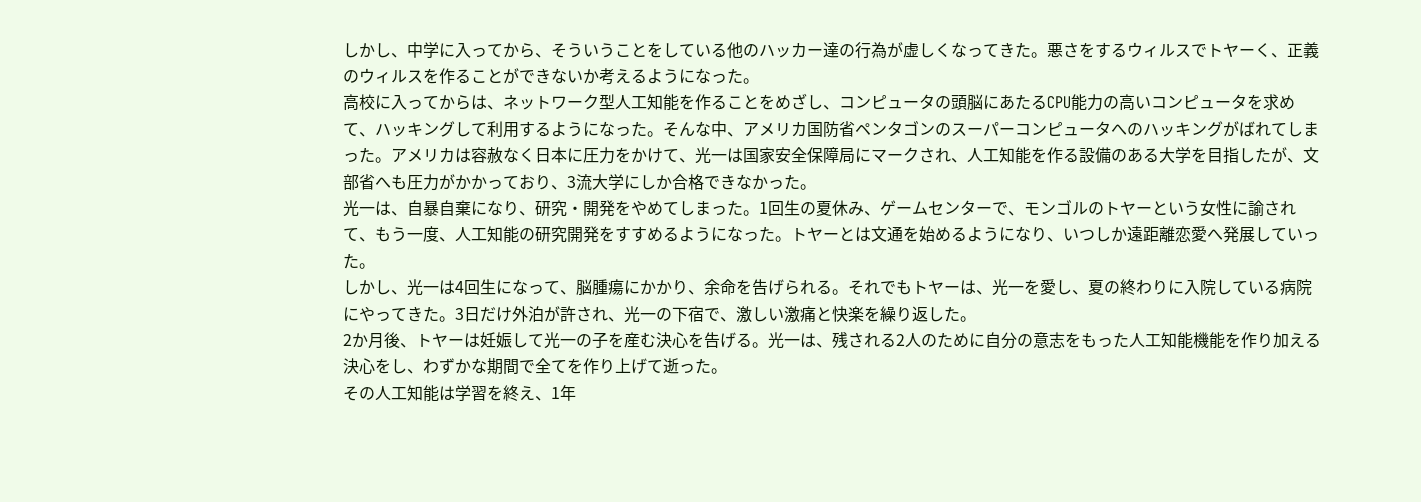しかし、中学に入ってから、そういうことをしている他のハッカー達の行為が虚しくなってきた。悪さをするウィルスでトヤーく、正義のウィルスを作ることができないか考えるようになった。
高校に入ってからは、ネットワーク型人工知能を作ることをめざし、コンピュータの頭脳にあたるCPU能力の高いコンピュータを求めて、ハッキングして利用するようになった。そんな中、アメリカ国防省ペンタゴンのスーパーコンピュータへのハッキングがばれてしまった。アメリカは容赦なく日本に圧力をかけて、光一は国家安全保障局にマークされ、人工知能を作る設備のある大学を目指したが、文部省へも圧力がかかっており、3流大学にしか合格できなかった。
光一は、自暴自棄になり、研究・開発をやめてしまった。1回生の夏休み、ゲームセンターで、モンゴルのトヤーという女性に諭されて、もう一度、人工知能の研究開発をすすめるようになった。トヤーとは文通を始めるようになり、いつしか遠距離恋愛へ発展していった。
しかし、光一は4回生になって、脳腫瘍にかかり、余命を告げられる。それでもトヤーは、光一を愛し、夏の終わりに入院している病院にやってきた。3日だけ外泊が許され、光一の下宿で、激しい激痛と快楽を繰り返した。
2か月後、トヤーは妊娠して光一の子を産む決心を告げる。光一は、残される2人のために自分の意志をもった人工知能機能を作り加える決心をし、わずかな期間で全てを作り上げて逝った。
その人工知能は学習を終え、1年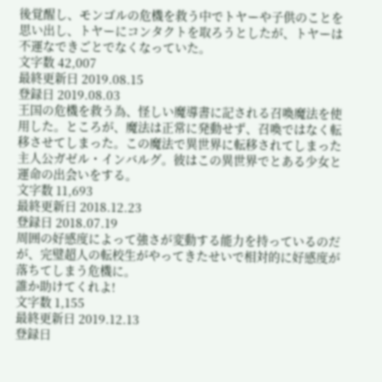後覚醒し、モンゴルの危機を救う中でトヤーや子供のことを思い出し、トヤーにコンタクトを取ろうとしたが、トヤーは不運なできごとでなくなっていた。
文字数 42,007
最終更新日 2019.08.15
登録日 2019.08.03
王国の危機を救う為、怪しい魔導書に記される召喚魔法を使用した。ところが、魔法は正常に発動せず、召喚ではなく転移させてしまった。この魔法で異世界に転移されてしまった主人公ガゼル・インバルグ。彼はこの異世界でとある少女と運命の出会いをする。
文字数 11,693
最終更新日 2018.12.23
登録日 2018.07.19
周囲の好感度によって強さが変動する能力を持っているのだが、完璧超人の転校生がやってきたせいで相対的に好感度が落ちてしまう危機に。
誰か助けてくれよ!
文字数 1,155
最終更新日 2019.12.13
登録日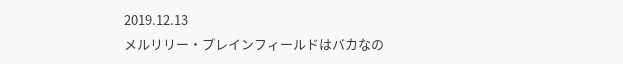2019.12.13
メルリリー・プレインフィールドはバカなの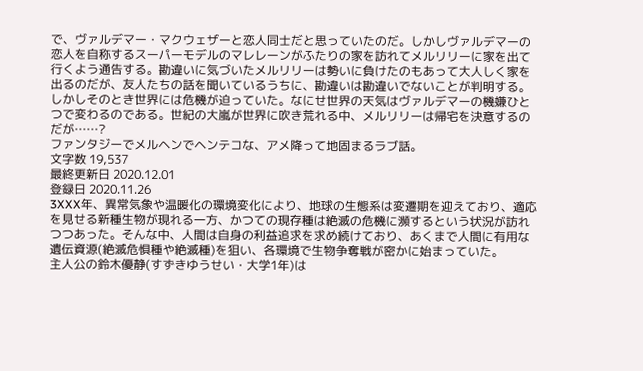で、ヴァルデマー・マクウェザーと恋人同士だと思っていたのだ。しかしヴァルデマーの恋人を自称するスーパーモデルのマレレーンがふたりの家を訪れてメルリリーに家を出て行くよう通告する。勘違いに気づいたメルリリーは勢いに負けたのもあって大人しく家を出るのだが、友人たちの話を聞いているうちに、勘違いは勘違いでないことが判明する。しかしそのとき世界には危機が迫っていた。なにせ世界の天気はヴァルデマーの機嫌ひとつで変わるのである。世紀の大嵐が世界に吹き荒れる中、メルリリーは帰宅を決意するのだが……?
ファンタジーでメルヘンでヘンテコな、アメ降って地固まるラブ話。
文字数 19,537
最終更新日 2020.12.01
登録日 2020.11.26
3XXX年、異常気象や温暖化の環境変化により、地球の生態系は変遷期を迎えており、適応を見せる新種生物が現れる一方、かつての現存種は絶滅の危機に瀕するという状況が訪れつつあった。そんな中、人間は自身の利益追求を求め続けており、あくまで人間に有用な遺伝資源(絶滅危惧種や絶滅種)を狙い、各環境で生物争奪戦が密かに始まっていた。
主人公の鈴木優静(すずきゆうせい・大学1年)は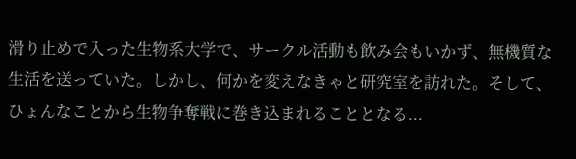滑り止めで入った生物系大学で、サークル活動も飲み会もいかず、無機質な生活を送っていた。しかし、何かを変えなきゃと研究室を訪れた。そして、ひょんなことから生物争奪戦に巻き込まれることとなる...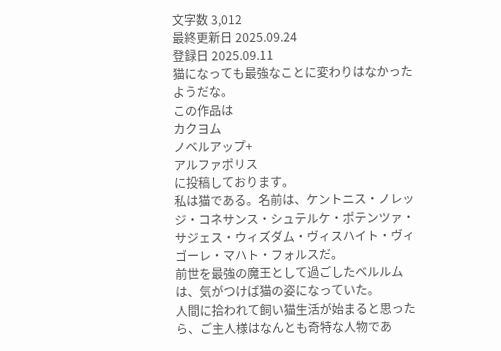文字数 3,012
最終更新日 2025.09.24
登録日 2025.09.11
猫になっても最強なことに変わりはなかったようだな。
この作品は
カクヨム
ノベルアップ+
アルファポリス
に投稿しております。
私は猫である。名前は、ケントニス・ノレッジ・コネサンス・シュテルケ・ポテンツァ・サジェス・ウィズダム・ヴィスハイト・ヴィゴーレ・マハト・フォルスだ。
前世を最強の魔王として過ごしたベルルムは、気がつけば猫の姿になっていた。
人間に拾われて飼い猫生活が始まると思ったら、ご主人様はなんとも奇特な人物であ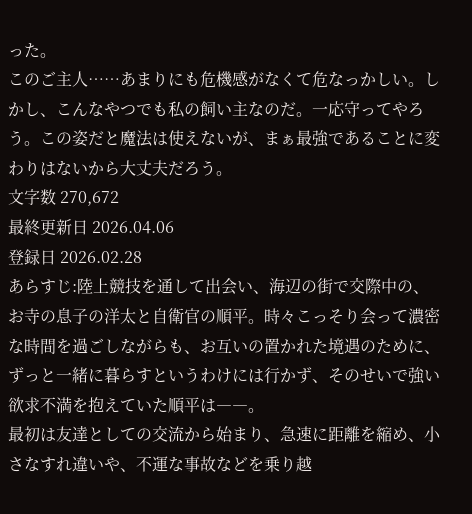った。
このご主人……あまりにも危機感がなくて危なっかしい。しかし、こんなやつでも私の飼い主なのだ。一応守ってやろう。この姿だと魔法は使えないが、まぁ最強であることに変わりはないから大丈夫だろう。
文字数 270,672
最終更新日 2026.04.06
登録日 2026.02.28
あらすじ:陸上競技を通して出会い、海辺の街で交際中の、お寺の息子の洋太と自衛官の順平。時々こっそり会って濃密な時間を過ごしながらも、お互いの置かれた境遇のために、ずっと一緒に暮らすというわけには行かず、そのせいで強い欲求不満を抱えていた順平は――。
最初は友達としての交流から始まり、急速に距離を縮め、小さなすれ違いや、不運な事故などを乗り越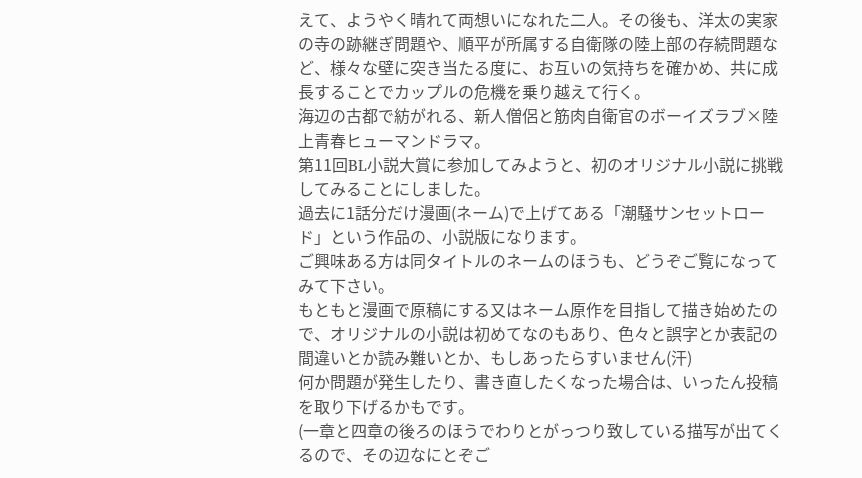えて、ようやく晴れて両想いになれた二人。その後も、洋太の実家の寺の跡継ぎ問題や、順平が所属する自衛隊の陸上部の存続問題など、様々な壁に突き当たる度に、お互いの気持ちを確かめ、共に成長することでカップルの危機を乗り越えて行く。
海辺の古都で紡がれる、新人僧侶と筋肉自衛官のボーイズラブ×陸上青春ヒューマンドラマ。
第11回BL小説大賞に参加してみようと、初のオリジナル小説に挑戦してみることにしました。
過去に1話分だけ漫画(ネーム)で上げてある「潮騒サンセットロード」という作品の、小説版になります。
ご興味ある方は同タイトルのネームのほうも、どうぞご覧になってみて下さい。
もともと漫画で原稿にする又はネーム原作を目指して描き始めたので、オリジナルの小説は初めてなのもあり、色々と誤字とか表記の間違いとか読み難いとか、もしあったらすいません(汗)
何か問題が発生したり、書き直したくなった場合は、いったん投稿を取り下げるかもです。
(一章と四章の後ろのほうでわりとがっつり致している描写が出てくるので、その辺なにとぞご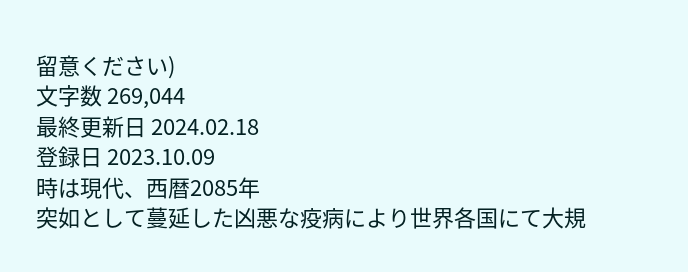留意ください)
文字数 269,044
最終更新日 2024.02.18
登録日 2023.10.09
時は現代、西暦2085年
突如として蔓延した凶悪な疫病により世界各国にて大規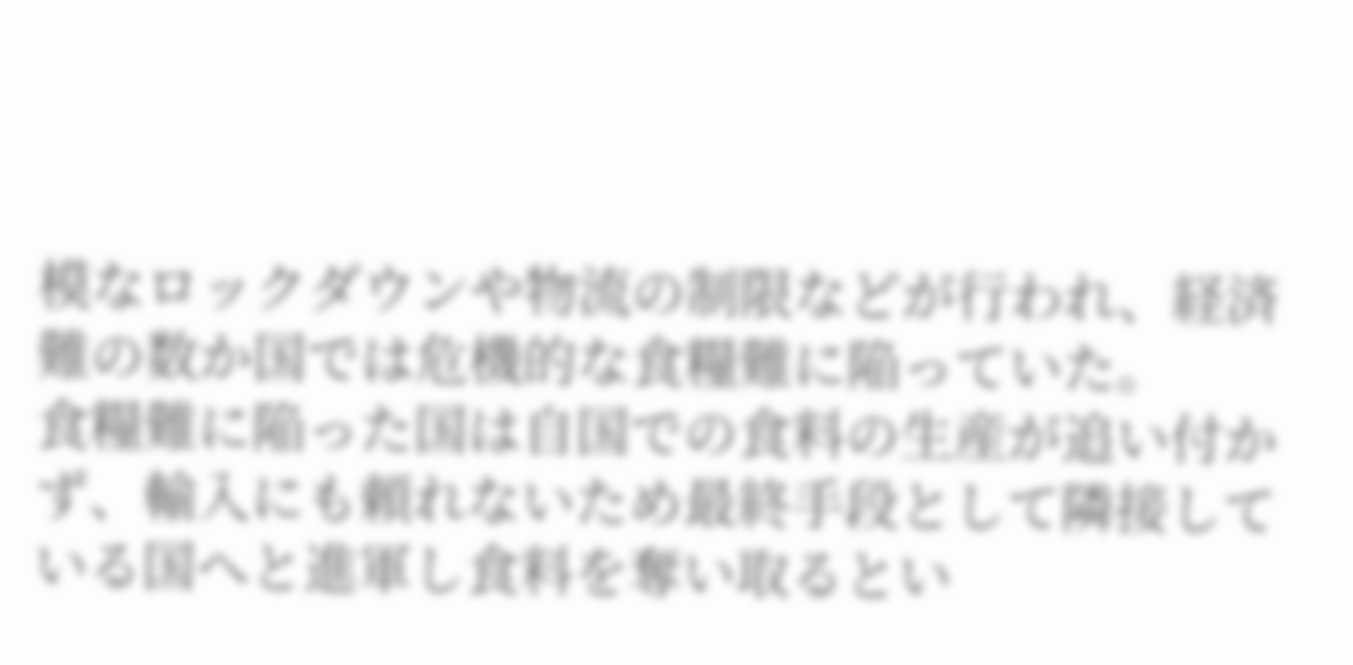模なロックダウンや物流の制限などが行われ、経済難の数か国では危機的な食糧難に陥っていた。
食糧難に陥った国は自国での食料の生産が追い付かず、輸入にも頼れないため最終手段として隣接している国へと進軍し食料を奪い取るとい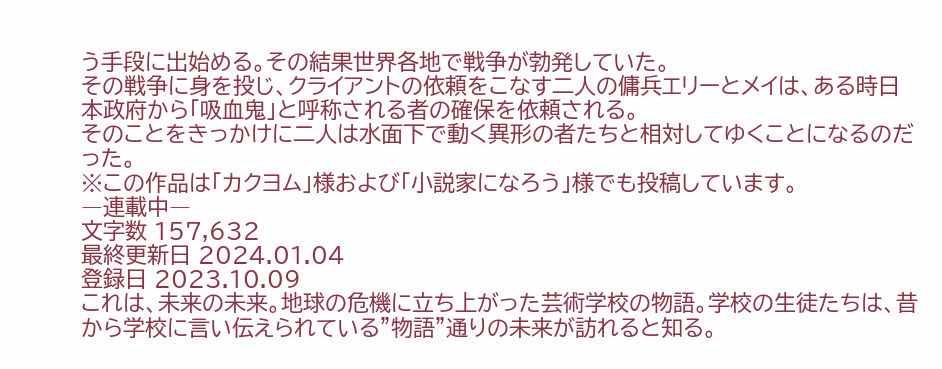う手段に出始める。その結果世界各地で戦争が勃発していた。
その戦争に身を投じ、クライアントの依頼をこなす二人の傭兵エリーとメイは、ある時日本政府から「吸血鬼」と呼称される者の確保を依頼される。
そのことをきっかけに二人は水面下で動く異形の者たちと相対してゆくことになるのだった。
※この作品は「カクヨム」様および「小説家になろう」様でも投稿しています。
―連載中―
文字数 157,632
最終更新日 2024.01.04
登録日 2023.10.09
これは、未来の未来。地球の危機に立ち上がった芸術学校の物語。学校の生徒たちは、昔から学校に言い伝えられている”物語”通りの未来が訪れると知る。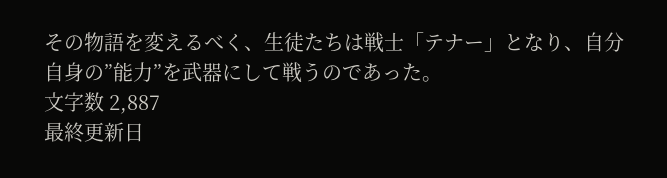その物語を変えるべく、生徒たちは戦士「テナー」となり、自分自身の”能力”を武器にして戦うのであった。
文字数 2,887
最終更新日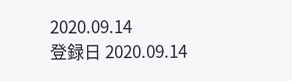2020.09.14
登録日 2020.09.14